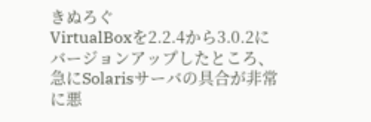きぬろぐ
VirtualBoxを2.2.4から3.0.2にバージョンアップしたところ、急にSolarisサーバの具合が非常に悪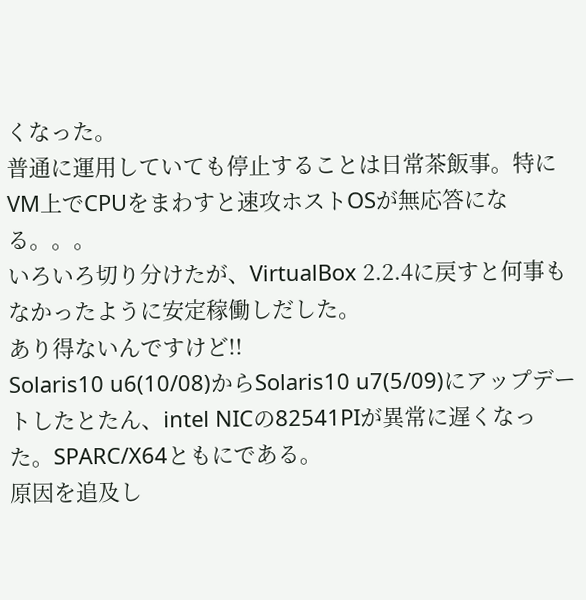くなった。
普通に運用していても停止することは日常茶飯事。特にVM上でCPUをまわすと速攻ホストOSが無応答になる。。。
いろいろ切り分けたが、VirtualBox 2.2.4に戻すと何事もなかったように安定稼働しだした。
あり得ないんですけど!!
Solaris10 u6(10/08)からSolaris10 u7(5/09)にアップデートしたとたん、intel NICの82541PIが異常に遅くなった。SPARC/X64ともにである。
原因を追及し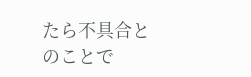たら不具合とのことで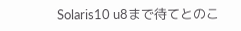Solaris10 u8まで待てとのこ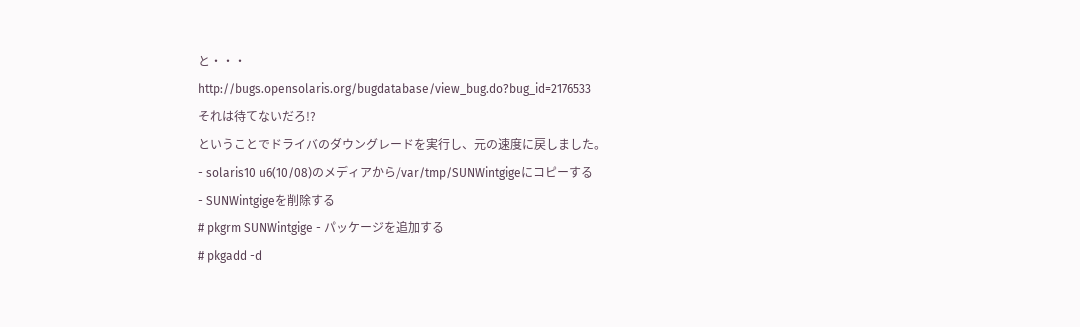と・・・
http://bugs.opensolaris.org/bugdatabase/view_bug.do?bug_id=2176533
それは待てないだろ!?
ということでドライバのダウングレードを実行し、元の速度に戻しました。
- solaris10 u6(10/08)のメディアから/var/tmp/SUNWintgigeにコピーする
- SUNWintgigeを削除する
# pkgrm SUNWintgige - パッケージを追加する
# pkgadd -d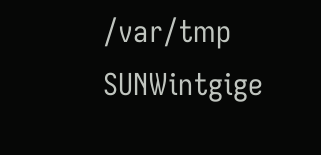/var/tmp SUNWintgige